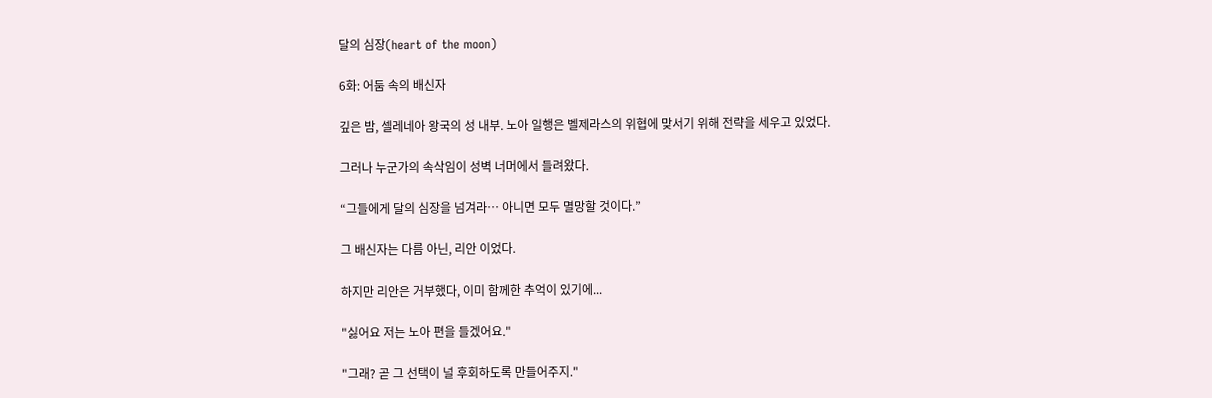달의 심장(heart of the moon)

6화: 어둠 속의 배신자

깊은 밤, 셀레네아 왕국의 성 내부. 노아 일행은 벨제라스의 위협에 맞서기 위해 전략을 세우고 있었다.

그러나 누군가의 속삭임이 성벽 너머에서 들려왔다.

“그들에게 달의 심장을 넘겨라… 아니면 모두 멸망할 것이다.”

그 배신자는 다름 아닌, 리안 이었다.

하지만 리안은 거부했다, 이미 함께한 추억이 있기에...

"싫어요 저는 노아 편을 들겠어요."

"그래? 곧 그 선택이 널 후회하도록 만들어주지."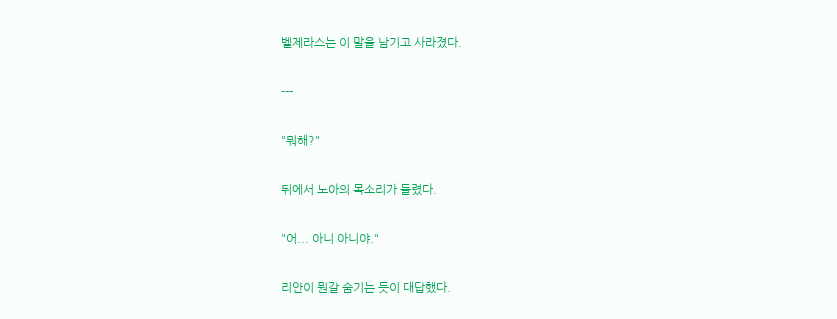벨제라스는 이 말을 남기고 사라졌다.

---

"뭐해?"

뒤에서 노아의 목소리가 들렸다.

"어... 아니 아니야."

리안이 뭔갈 숨기는 듯이 대답했다.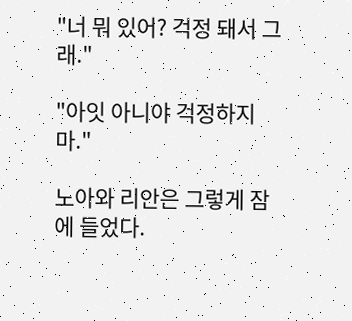"너 뭐 있어? 걱정 돼서 그래."

"아잇 아니야 걱정하지마."

노아와 리안은 그렇게 잠에 들었다.